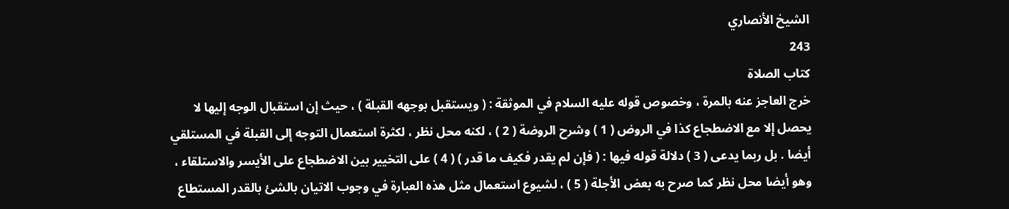الشيخ الأنصاري
243
كتاب الصلاة
خرج العاجز عنه بالمرة ، وخصوص قوله عليه السلام في الموثقة : ( ويستقبل بوجهه القبلة ) ، حيث إن استقبال الوجه إليها لا يحصل إلا مع الاضطجاع كذا في الروض ( 1 ) وشرح الروضة ( 2 ) ، لكنه محل نظر ، لكثرة استعمال التوجه إلى القبلة في المستلقي أيضا . بل ربما يدعى ( 3 ) دلالة قوله فيها : ( فإن لم يقدر فكيف ما قدر ) ( 4 ) على التخيير بين الاضطجاع على الأيسر والاستلقاء ، وهو أيضا محل نظر كما صرح به بعض الأجلة ( 5 ) ، لشيوع استعمال مثل هذه العبارة في وجوب الاتيان بالشئ بالقدر المستطاع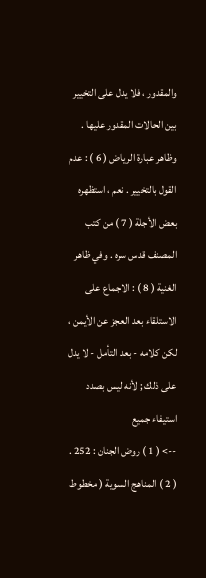والمقدور ، فلا يدل على التخيير بين الحالات المقدور عليها . وظاهر عبارة الرياض ( 6 ) : عدم القول بالتخيير . نعم ، استظهره بعض الأجلة ( 7 ) من كتب المصنف قدس سره . وفي ظاهر الغنية ( 8 ) : الاجماع على الاستلقاء بعد العجز عن الأيمن ، لكن كلامه - بعد التأمل - لا يدل على ذلك ; لأنه ليس بصدد استيفاء جميع
--> ( 1 ) روض الجنان : 252 . ( 2 ) المناهج السوية ( مخطوط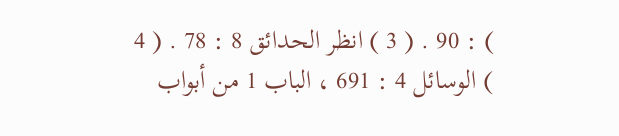) : 90 . ( 3 ) انظر الحدائق 8 : 78 . ( 4 ) الوسائل 4 : 691 ، الباب 1 من أبواب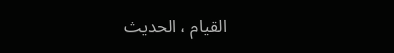القيام ، الحديث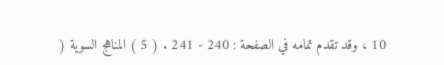10 ، وقد تقدم تمامه في الصفحة : 240 - 241 . ( 5 ) المناهج السوية (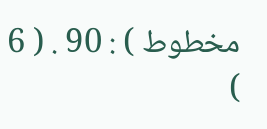مخطوط ) : 90 . ( 6 )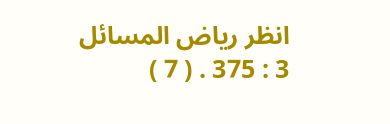انظر رياض المسائل 3 : 375 . ( 7 )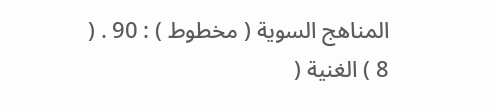المناهج السوية ( مخطوط ) : 90 . ( 8 ) الغنية (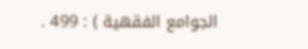الجوامع الفقهية ) : 499 .